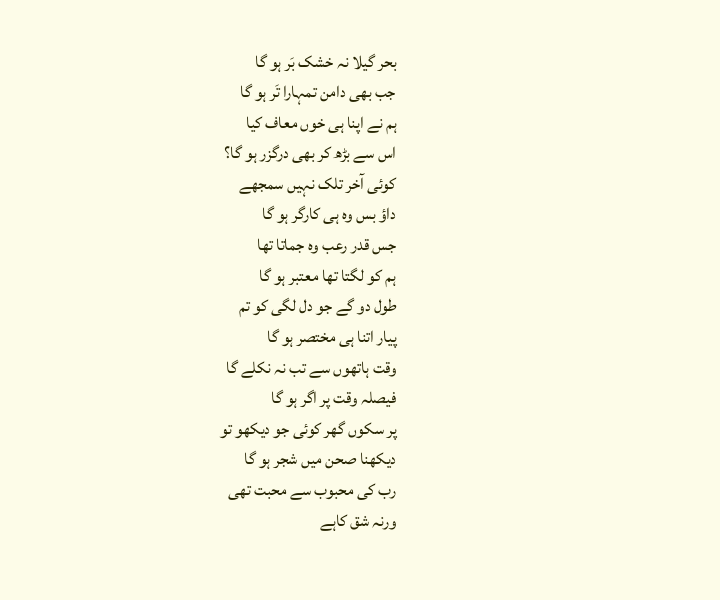بحر گیلا نہ خشک بَر ہو گا
جب بھی دامن تمہارا تَر ہو گا
ہم نے اپنا ہی خوں معاف کیا
اس سے بڑھ کر بھی درگزر ہو گا؟
کوئی آخر تلک نہیں سمجھے
داؤ بس وہ ہی کارگر ہو گا
جس قدر رعب وہ جماتا تھا
ہم کو لگتا تھا معتبر ہو گا
طول دو گے جو دل لگی کو تم
پیار اتنا ہی مختصر ہو گا
وقت ہاتھوں سے تب نہ نکلے گا
فیصلہ وقت پر اگر ہو گا
پر سکوں گھر کوئی جو دیکھو تو
دیکھنا صحن میں شجر ہو گا
رب کی محبوب سے محبت تھی
ورنہ شق کاہے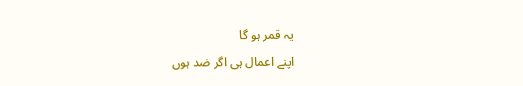یہ قمر ہو گا
اپنے اعمال ہی اگر ضد ہوں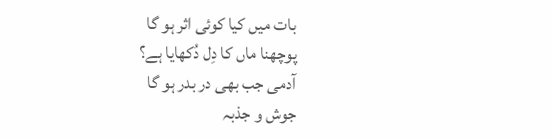بات میں کیا کوئی اثر ہو گا
پوچھنا ماں کا دِل دُکھایا ہے؟
آدمی جب بھی در بدر ہو گا
جوش و جذبہ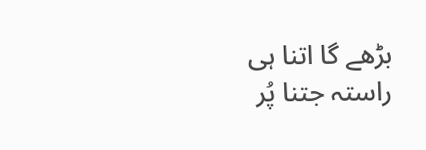بڑھے گا اتنا ہی
راستہ جتنا پُر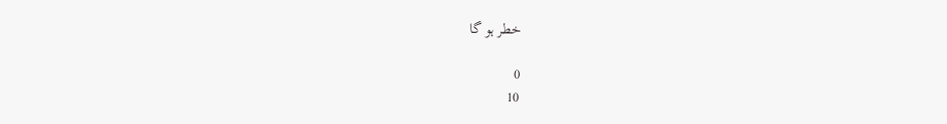خطر ہو گا

0
10